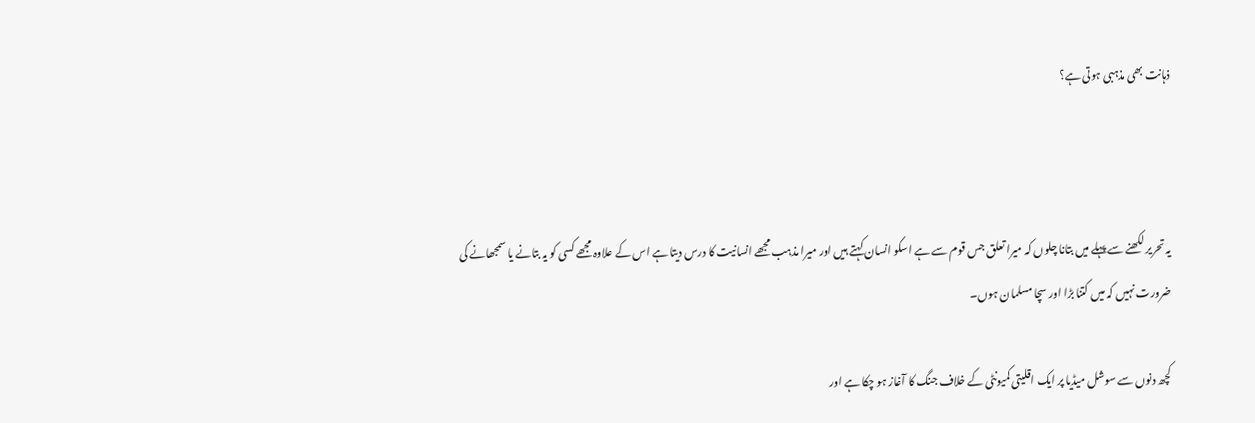ذہانت بھی مذہبی ہوتی ہے؟



یہ تحریر لکھنے سے پہلے میں بتانا چلوں کہ میرا تعلق جس قوم سے ہے اسکو انسان کہتے ہیں اور میرا مذہب مجھے انسانیت کا درس دیتا ہے اس کے علاوہ مجھے کسی کو یہ بتانے یا سمجھانے کی ضرورت نہیں کہ میں کتنا بڑا اور سچا مسلمان ہوں۔

کچھ دنوں سے سوشل میڈیا پر ایک اقلیتی کمیونٹی کے خلاف جنگ کا آغاز ہو چکا ہے اور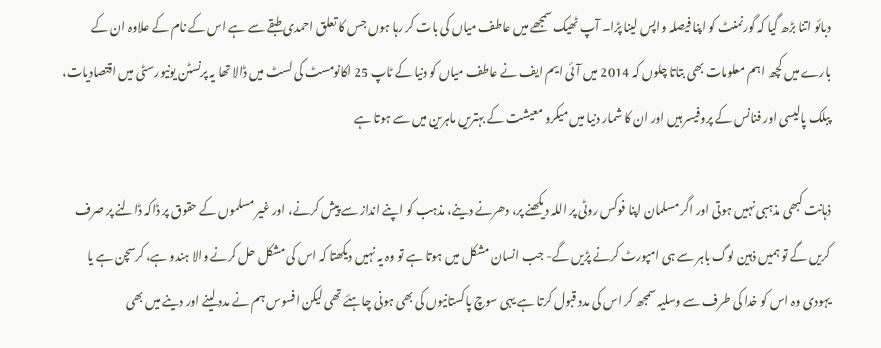دبائو اتنا بڑھ گیا کہ گورنمنٹ کو اپنا فیصلہ واپس لینا پڑا۔ آپ ٹھیک سمجھے میں عاطف میاں کی بات کر رہا ہوں جس کا تعلق احمدی طبقے سے ہے اس کے نام کے علاوہ ان کے بارے میں کچھ اہم معلومات بھی بتاتا چلوں کہ 2014 میں آئی ایم ایف نے عاطف میاں کو دنیا کے ٹاپ 25 اکانومسٹ کی لسٹ میں ڈالا تھا یہ پرنسٹن یونیورسٹی میں اقتصادیات، پبلک پالیسی اور فنانس کے پروفیسر ہیں اور ان کا شمار دنیا میں میکرو معیشت کے بہتریں ماہرین میں سے ہوتا ہے

ذہانت کبھی مذہبی نہیں ہوتی اور اگر مسلمان اپنا فوکس روٹی پر اللہ دیکھنے پر، دھرنے دینے، مذہب کو اپنے انداز سے پیش کرنے، اور غیر مسلموں کے حقوق پر ڈاکہ ڈالنے پر صرف کریں گے تو ہمیں ذہین لوگ باہر سے ہی امپورٹ کرنے پڑیں گے- جب انسان مشکل میں ہوتا ہے تو وہ یہ نہیں دیکھتا کہ اس کی مشکل حل کرنے والا ہندو ہے، کرسچن ہے یا یہودی وہ اس کو خدا کی طرف سے وسلیہ سمجھ کر اس کی مدد قبول کرتا ہے یہی سوچ پاکستانیوں کی بھی ہونی چاہئے تھی لیکن افسوس ہم نے مدد لینے اور دینے میں بھی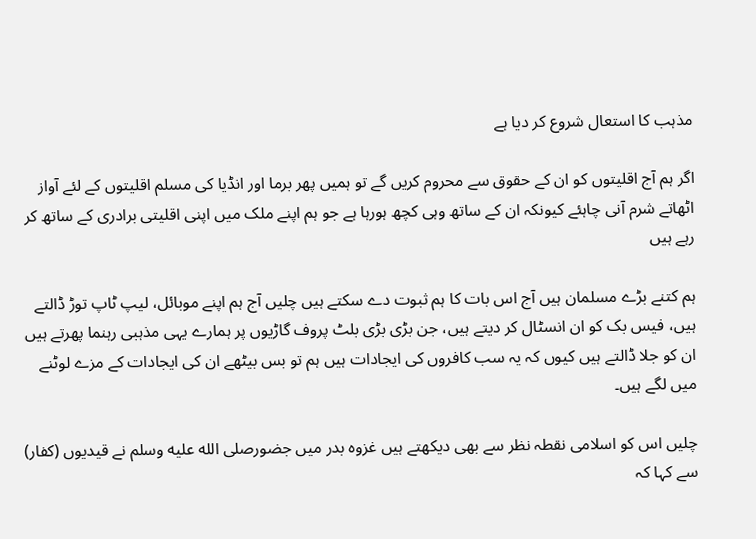مذہب کا استعال شروع کر دیا ہے

اگر ہم آج اقلیتوں کو ان کے حقوق سے محروم کریں گے تو ہمیں پھر برما اور انڈیا کی مسلم اقلیتوں کے لئے آواز اٹھاتے شرم آنی چاہئے کیونکہ ان کے ساتھ وہی کچھ ہورہا ہے جو ہم اپنے ملک میں اپنی اقلیتی برادری کے ساتھ کر رہے ہیں

ہم کتنے بڑے مسلمان ہیں آج اس بات کا ہم ثبوت دے سکتے ہیں چلیں آج ہم اپنے موبائل، لیپ ٹاپ توڑ ڈالتے ہیں، فیس بک کو ان انسٹال کر دیتے ہیں، جن بڑی بڑی بلٹ پروف گاڑیوں پر ہمارے یہی مذہبی رہنما پھرتے ہیں ان کو جلا ڈالتے ہیں کیوں کہ یہ سب کافروں کی ایجادات ہیں ہم تو بس بیٹھے ان کی ایجادات کے مزے لوٹنے میں لگے ہیں۔

چلیں اس کو اسلامی نقطہ نظر سے بھی دیکھتے ہیں غزوہ بدر میں جضورصلى الله عليه وسلم نے قیدیوں (کفار) سے کہا کہ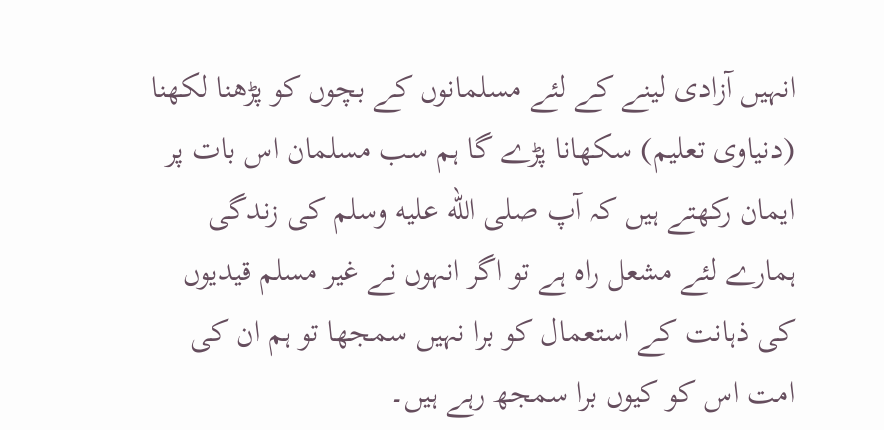انہیں آزادی لینے کے لئے مسلمانوں کے بچوں کو پڑھنا لکھنا (دنیاوی تعلیم) سکھانا پڑے گا ہم سب مسلمان اس بات پر ایمان رکھتے ہیں کہ آپ صلى الله عليه وسلم کی زندگی ہمارے لئے مشعل راہ ہے تو اگر انہوں نے غیر مسلم قیدیوں کی ذہانت کے استعمال کو برا نہیں سمجھا تو ہم ان کی امت اس کو کیوں برا سمجھ رہے ہیں۔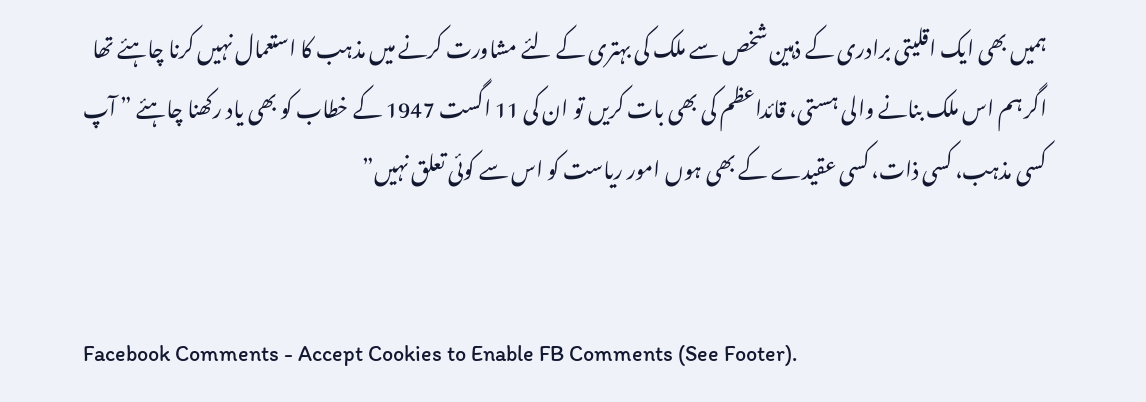ہمیں بھی ایک اقلیتی برادری کے ذہین شخص سے ملک کی بہتری کے لئے مشاورت کرنے میں مذہب کا استعمال نہیں کرنا چاہئے تھا
اگر ہم اس ملک بنانے والی ہستی، قائداعظم کی بھی بات کریں تو ان کی 11 اگست 1947 کے خطاب کو بھی یاد رکھنا چاہئے ” آپ کسی مذہب، کسی ذات، کسی عقیدے کے بھی ہوں امور ریاست کو اس سے کوئی تعلق نہیں”


Facebook Comments - Accept Cookies to Enable FB Comments (See Footer).